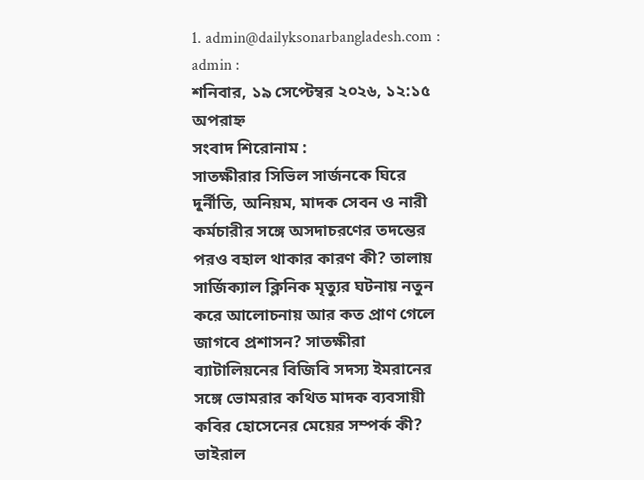1. admin@dailyksonarbangladesh.com : admin :
শনিবার, ১৯ সেপ্টেম্বর ২০২৬, ১২:১৫ অপরাহ্ন
সংবাদ শিরোনাম :
সাতক্ষীরার সিভিল সার্জনকে ঘিরে দুর্নীতি, অনিয়ম, মাদক সেবন ও নারী কর্মচারীর সঙ্গে অসদাচরণের তদন্তের পরও বহাল থাকার কারণ কী? তালায় সার্জিক্যাল ক্লিনিক মৃত্যুর ঘটনায় নতুন করে আলোচনায় আর কত প্রাণ গেলে জাগবে প্রশাসন? সাতক্ষীরা ব্যাটালিয়নের বিজিবি সদস্য ইমরানের সঙ্গে ভোমরার কথিত মাদক ব্যবসায়ী কবির হোসেনের মেয়ের সম্পর্ক কী? ভাইরাল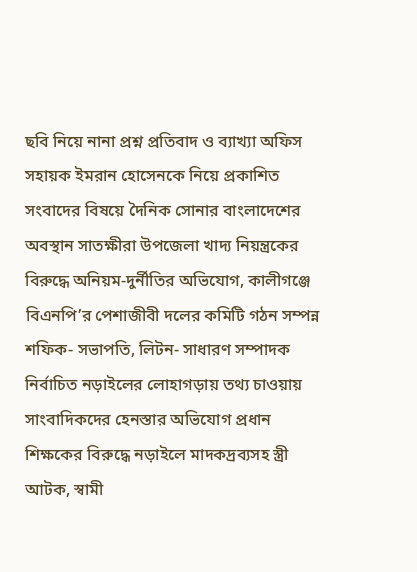ছবি নিয়ে নানা প্রশ্ন প্রতিবাদ ও ব্যাখ্যা অফিস সহায়ক ইমরান হোসেনকে নিয়ে প্রকাশিত সংবাদের বিষয়ে দৈনিক সোনার বাংলাদেশের অবস্থান সাতক্ষীরা উপজেলা খাদ্য নিয়ন্ত্রকের বিরুদ্ধে অনিয়ম-দুর্নীতির অভিযোগ, কালীগঞ্জে বিএনপি’র পেশাজীবী দলের কমিটি গঠন সম্পন্ন শফিক- সভাপতি, লিটন- সাধারণ সম্পাদক নির্বাচিত নড়াইলের লোহাগড়ায় তথ্য চাওয়ায় সাংবাদিকদের হেনস্তার অভিযোগ প্রধান শিক্ষকের বিরুদ্ধে নড়াইলে মাদকদ্রব্যসহ স্ত্রী আটক, স্বামী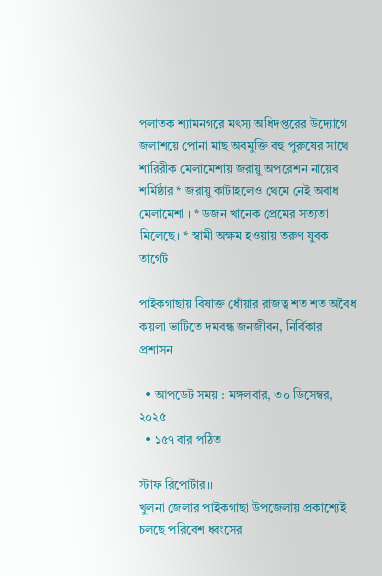পলাতক শ্যামনগরে মৎস্য অধিদপ্তরের উদ্যোগে জলাশয়ে পোনা মাছ অবমুক্তি বহু পুরুষের সাথে শারিরীক মেলামেশায় জরায়ু অপরেশন নায়েব শর্মিষ্ঠার * জরায়ু কাটাহলেও থেমে নেই অবাধ মেলামেশা । * ডজন খানেক প্রেমের সত্যতা মিলেছে। * স্বামী অক্ষম হওয়ায় তরুণ যুবক তার্গেট

পাইকগাছায় বিষাক্ত ধোঁয়ার রাজত্ব শত শত অবৈধ কয়লা ভাটিতে দমবন্ধ জনজীবন, নির্বিকার প্রশাসন

  • আপডেট সময় : মঙ্গলবার, ৩০ ডিসেম্বর, ২০২৫
  • ১৫৭ বার পঠিত

স্টাফ রিপোর্টার।।
খুলনা জেলার পাইকগাছা উপজেলায় প্রকাশ্যেই চলছে পরিবেশ ধ্বংসের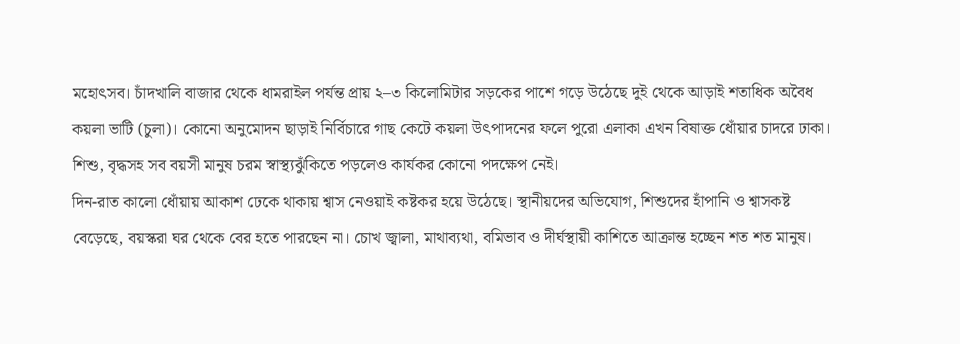মহোৎসব। চাঁদখালি বাজার থেকে ধামরাইল পর্যন্ত প্রায় ২–৩ কিলোমিটার সড়কের পাশে গড়ে উঠেছে দুই থেকে আড়াই শতাধিক অবৈধ কয়লা ভাটি (চুলা)। কোনো অনুমোদন ছাড়াই নির্বিচারে গাছ কেটে কয়লা উৎপাদনের ফলে পুরো এলাকা এখন বিষাক্ত ধোঁয়ার চাদরে ঢাকা। শিশু, বৃদ্ধসহ সব বয়সী মানুষ চরম স্বাস্থ্যঝুঁকিতে পড়লেও কার্যকর কোনো পদক্ষেপ নেই।
দিন-রাত কালো ধোঁয়ায় আকাশ ঢেকে থাকায় শ্বাস নেওয়াই কষ্টকর হয়ে উঠেছে। স্থানীয়দের অভিযোগ, শিশুদের হাঁপানি ও শ্বাসকষ্ট বেড়েছে, বয়স্করা ঘর থেকে বের হতে পারছেন না। চোখ জ্বালা, মাথাব্যথা, বমিভাব ও দীর্ঘস্থায়ী কাশিতে আক্রান্ত হচ্ছেন শত শত মানুষ।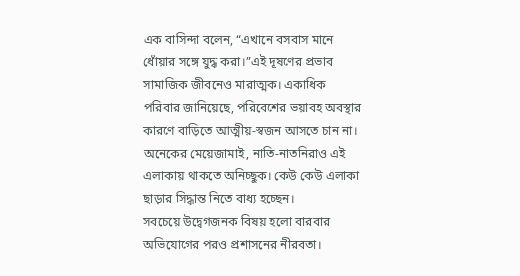এক বাসিন্দা বলেন, “এখানে বসবাস মানে ধোঁয়ার সঙ্গে যুদ্ধ করা।”এই দূষণের প্রভাব সামাজিক জীবনেও মারাত্মক। একাধিক পরিবার জানিয়েছে, পরিবেশের ভয়াবহ অবস্থার কারণে বাড়িতে আত্মীয়-স্বজন আসতে চান না। অনেকের মেয়েজামাই, নাতি-নাতনিরাও এই এলাকায় থাকতে অনিচ্ছুক। কেউ কেউ এলাকা ছাড়ার সিদ্ধান্ত নিতে বাধ্য হচ্ছেন।
সবচেয়ে উদ্বেগজনক বিষয় হলো বারবার অভিযোগের পরও প্রশাসনের নীরবতা।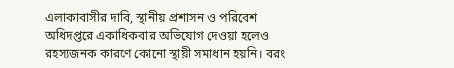এলাকাবাসীর দাবি, স্থানীয় প্রশাসন ও পরিবেশ অধিদপ্তরে একাধিকবার অভিযোগ দেওয়া হলেও রহস্যজনক কারণে কোনো স্থায়ী সমাধান হয়নি। বরং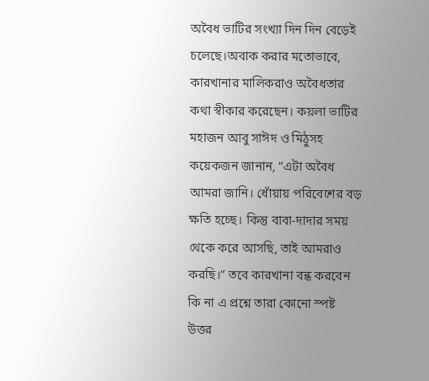অবৈধ ভাটির সংখ্যা দিন দিন বেড়েই চলেছে।অবাক করার মতোভাবে, কারখানার মালিকরাও অবৈধতার কথা স্বীকার করেছেন। কয়লা ভাটির মহাজন আবু সাঈদ ও মিঠুসহ কয়েকজন জানান, “এটা অবৈধ আমরা জানি। ধোঁয়ায় পরিবেশের বড় ক্ষতি হচ্ছে। কিন্তু বাবা-দাদার সময় থেকে করে আসছি, তাই আমরাও করছি।” তবে কারখানা বন্ধ করবেন কি না এ প্রশ্নে তারা কোনো স্পষ্ট উত্তর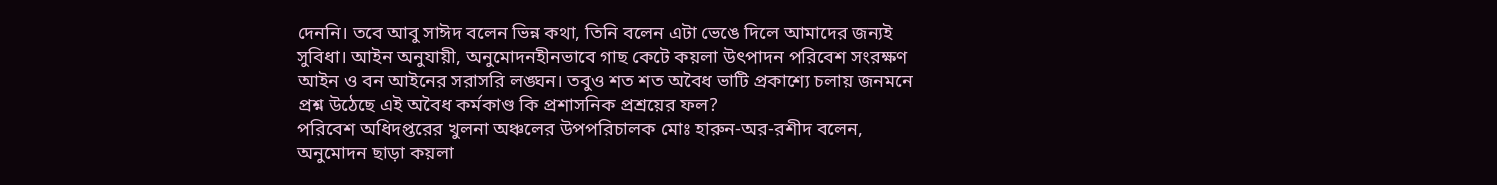দেননি। তবে আবু সাঈদ বলেন ভিন্ন কথা, তিনি বলেন এটা ভেঙে দিলে আমাদের জন্যই সুবিধা। আইন অনুযায়ী, অনুমোদনহীনভাবে গাছ কেটে কয়লা উৎপাদন পরিবেশ সংরক্ষণ আইন ও বন আইনের সরাসরি লঙ্ঘন। তবুও শত শত অবৈধ ভাটি প্রকাশ্যে চলায় জনমনে প্রশ্ন উঠেছে এই অবৈধ কর্মকাণ্ড কি প্রশাসনিক প্রশ্রয়ের ফল?
পরিবেশ অধিদপ্তরের খুলনা অঞ্চলের উপপরিচালক মোঃ হারুন-অর-রশীদ বলেন, অনুমোদন ছাড়া কয়লা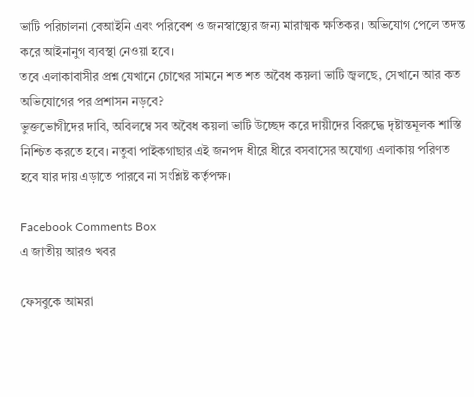ভাটি পরিচালনা বেআইনি এবং পরিবেশ ও জনস্বাস্থ্যের জন্য মারাত্মক ক্ষতিকর। অভিযোগ পেলে তদন্ত করে আইনানুগ ব্যবস্থা নেওয়া হবে।
তবে এলাকাবাসীর প্রশ্ন যেখানে চোখের সামনে শত শত অবৈধ কয়লা ভাটি জ্বলছে, সেখানে আর কত অভিযোগের পর প্রশাসন নড়বে?
ভুক্তভোগীদের দাবি, অবিলম্বে সব অবৈধ কয়লা ভাটি উচ্ছেদ করে দায়ীদের বিরুদ্ধে দৃষ্টান্তমূলক শাস্তি নিশ্চিত করতে হবে। নতুবা পাইকগাছার এই জনপদ ধীরে ধীরে বসবাসের অযোগ্য এলাকায় পরিণত হবে যার দায় এড়াতে পারবে না সংশ্লিষ্ট কর্তৃপক্ষ।

Facebook Comments Box
এ জাতীয় আরও খবর

ফেসবুকে আমরা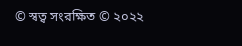© স্বত্ব সংরক্ষিত © ২০২২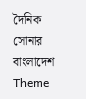দৈনিক সোনার বাংলাদেশ
Theme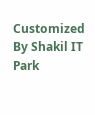Customized By Shakil IT Park